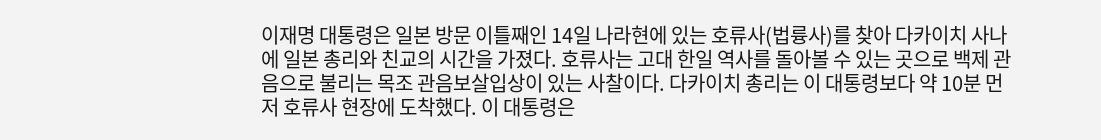이재명 대통령은 일본 방문 이틀째인 14일 나라현에 있는 호류사(법륭사)를 찾아 다카이치 사나에 일본 총리와 친교의 시간을 가졌다. 호류사는 고대 한일 역사를 돌아볼 수 있는 곳으로 백제 관음으로 불리는 목조 관음보살입상이 있는 사찰이다. 다카이치 총리는 이 대통령보다 약 10분 먼저 호류사 현장에 도착했다. 이 대통령은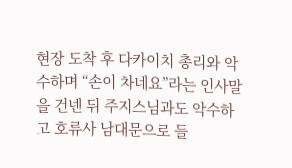현장 도착 후 다카이치 총리와 악수하며 “손이 차네요”라는 인사말을 건넨 뒤 주지스님과도 악수하고 호류사 남대문으로 들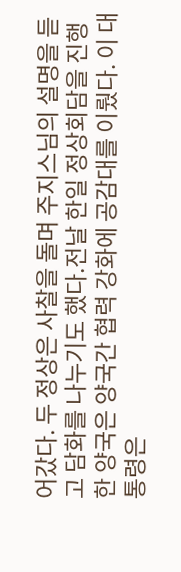어갔다. 두 정상은 사찰을 돌며 주지스님의 설명을 듣고 담화를 나누기도 했다.전날 한일 정상회담을 진행한 양국은 양국간 협력 강화에 공감대를 이뤘다. 이 대통령은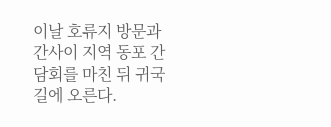이날 호류지 방문과 간사이 지역 동포 간담회를 마친 뒤 귀국길에 오른다.